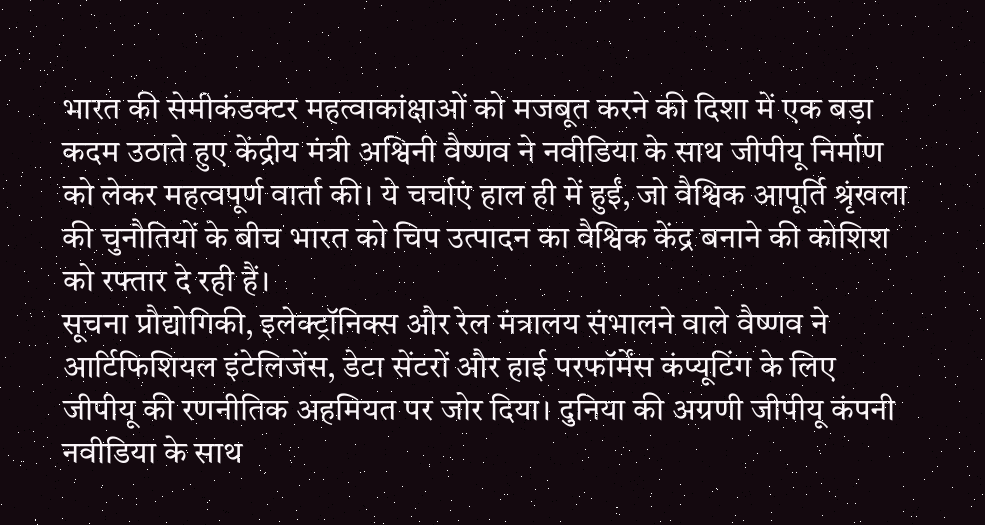भारत की सेमीकंडक्टर महत्वाकांक्षाओं को मजबूत करने की दिशा में एक बड़ा कदम उठाते हुए केंद्रीय मंत्री अश्विनी वैष्णव ने नवीडिया के साथ जीपीयू निर्माण को लेकर महत्वपूर्ण वार्ता की। ये चर्चाएं हाल ही में हुईं, जो वैश्विक आपूर्ति श्रृंखला की चुनौतियों के बीच भारत को चिप उत्पादन का वैश्विक केंद्र बनाने की कोशिश को रफ्तार दे रही हैं।
सूचना प्रौद्योगिकी, इलेक्ट्रॉनिक्स और रेल मंत्रालय संभालने वाले वैष्णव ने आर्टिफिशियल इंटेलिजेंस, डेटा सेंटरों और हाई परफॉर्मेंस कंप्यूटिंग के लिए जीपीयू की रणनीतिक अहमियत पर जोर दिया। दुनिया की अग्रणी जीपीयू कंपनी नवीडिया के साथ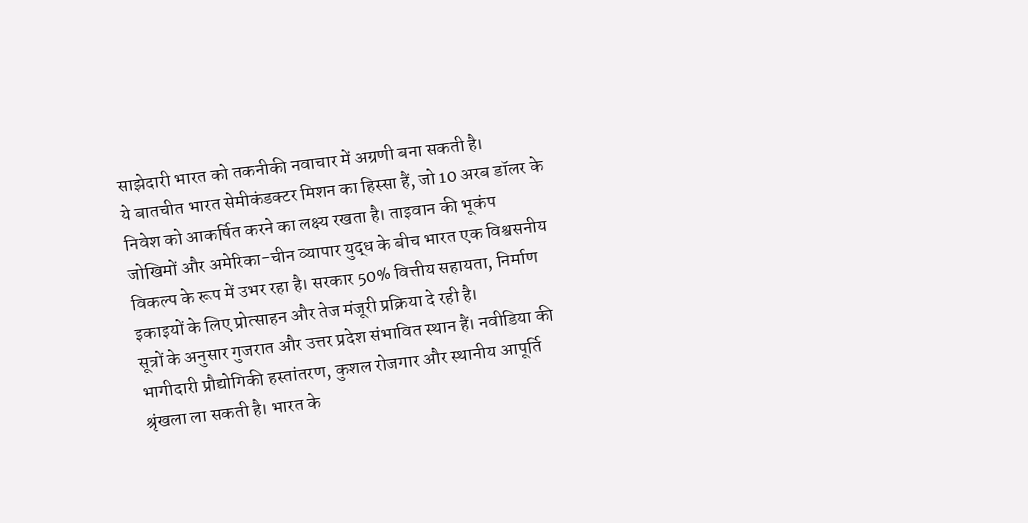साझेदारी भारत को तकनीकी नवाचार में अग्रणी बना सकती है।
ये बातचीत भारत सेमीकंडक्टर मिशन का हिस्सा हैं, जो 10 अरब डॉलर के निवेश को आकर्षित करने का लक्ष्य रखता है। ताइवान की भूकंप जोखिमों और अमेरिका-चीन व्यापार युद्ध के बीच भारत एक विश्वसनीय विकल्प के रूप में उभर रहा है। सरकार 50% वित्तीय सहायता, निर्माण इकाइयों के लिए प्रोत्साहन और तेज मंजूरी प्रक्रिया दे रही है।
सूत्रों के अनुसार गुजरात और उत्तर प्रदेश संभावित स्थान हैं। नवीडिया की भागीदारी प्रौद्योगिकी हस्तांतरण, कुशल रोजगार और स्थानीय आपूर्ति श्रृंखला ला सकती है। भारत के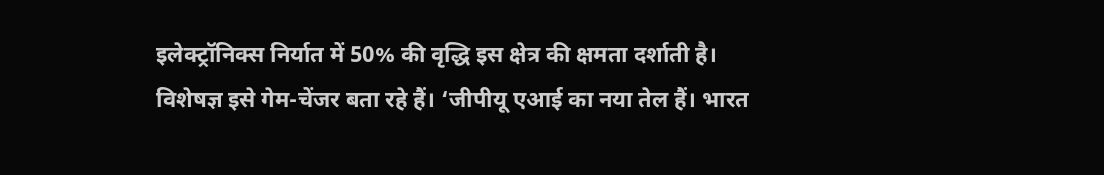इलेक्ट्रॉनिक्स निर्यात में 50% की वृद्धि इस क्षेत्र की क्षमता दर्शाती है।
विशेषज्ञ इसे गेम-चेंजर बता रहे हैं। ‘जीपीयू एआई का नया तेल हैं। भारत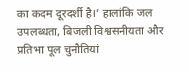का कदम दूरदर्शी है।’ हालांकि जल उपलब्धता, बिजली विश्वसनीयता और प्रतिभा पूल चुनौतियां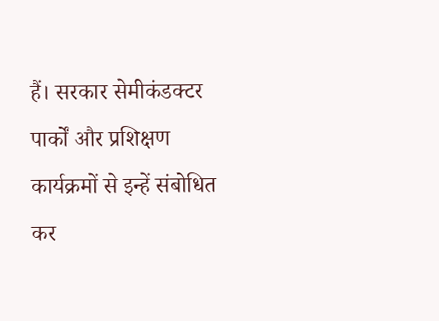हैं। सरकार सेमीकंडक्टर पार्कों और प्रशिक्षण कार्यक्रमों से इन्हें संबोधित कर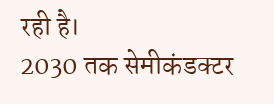रही है।
2030 तक सेमीकंडक्टर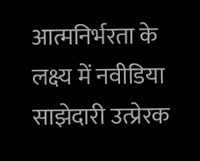आत्मनिर्भरता के लक्ष्य में नवीडिया साझेदारी उत्प्रेरक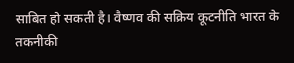साबित हो सकती है। वैष्णव की सक्रिय कूटनीति भारत के तकनीकी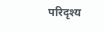परिदृश्य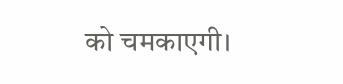को चमकाएगी।